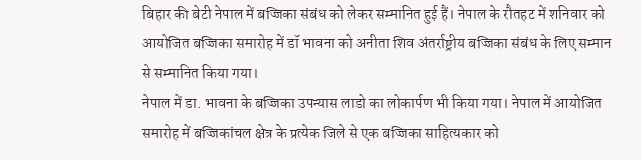बिहार की बेटी नेपाल में बज्जिका संबंध को लेकर सम्मानित हुई हैं। नेपाल के रौतहट में शनिवार को आयोजित बज्जिका समारोह में डॉ भावना को अनीता शिव अंतर्राष्ट्रीय बज्जिका संबंध के लिए सम्मान से सम्मानित किया गया।
नेपाल में डा. भावना के बज्जिका उपन्यास लाडो का लोकार्पण भी किया गया। नेपाल में आयोजित समारोह में बज्जिकांचल क्षेत्र के प्रत्येक जिले से एक बज्जिका साहित्यकार को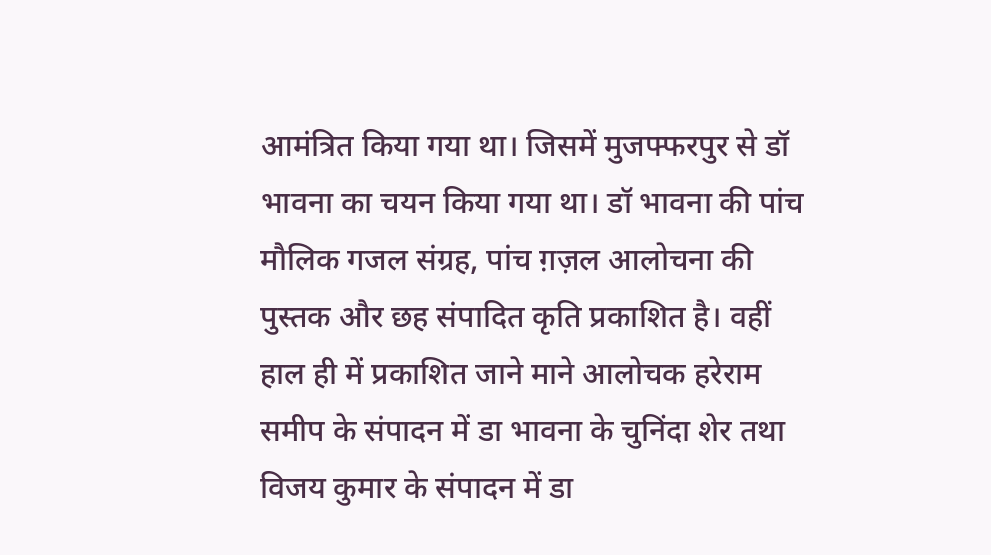आमंत्रित किया गया था। जिसमें मुजफ्फरपुर से डॉ भावना का चयन किया गया था। डॉ भावना की पांच मौलिक गजल संग्रह, पांच ग़ज़ल आलोचना की पुस्तक और छह संपादित कृति प्रकाशित है। वहीं हाल ही में प्रकाशित जाने माने आलोचक हरेराम समीप के संपादन में डा भावना के चुनिंदा शेर तथा विजय कुमार के संपादन में डा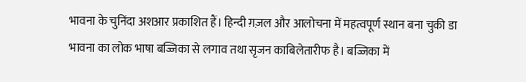भावना के चुनिंदा अशआर प्रकाशित हैं। हिन्दी ग़ज़ल और आलोचना में महत्वपूर्ण स्थान बना चुकी डा भावना का लोक भाषा बज्जिका से लगाव तथा सृजन काबिलेतारीफ है। बज्जिका में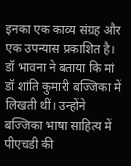इनका एक काव्य संग्रह और एक उपन्यास प्रकाशित है।
डॉ भावना ने बताया कि मां डॉ शांति कुमारी बज्जिका में लिखती थीं। उन्होंने बज्जिका भाषा साहित्य में पीएचडी की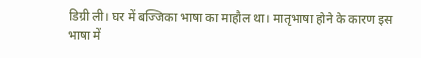डिग्री ली। घर में बज्जिका भाषा का माहौल था। मातृभाषा होने के कारण इस भाषा में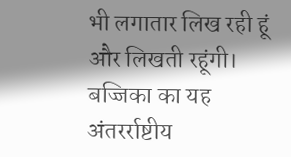भी लगातार लिख रही हूं और लिखती रहूंगी। बज्जिका का यह अंतरर्राष्टीय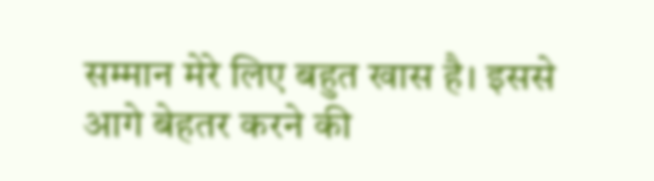सम्मान मेरे लिए बहुत खास है। इससे आगे बेहतर करने की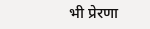भी प्रेरणा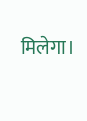मिलेगा।